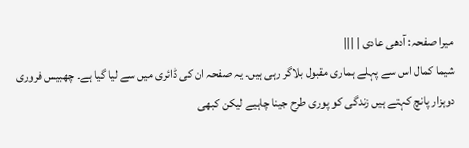میرا صفحہ: آدھی عادی | |||
شیما کمال اس سے پہلے ہماری مقبول بلاگر رہی ہیں۔ یہ صفحہ ان کی ڈائری میں سے لیا گیا ہے۔ چھبیس فروری دوہزار پانچ کہتے ہیں زندگی کو پوری طرح جینا چاہیے لیکن کبھی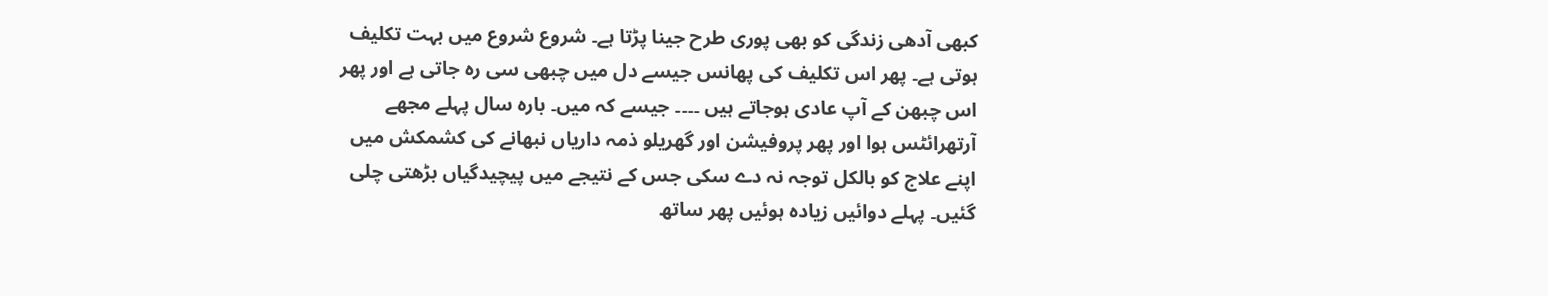کبھی آدھی زندگی کو بھی پوری طرح جینا پڑتا ہے۔ شروع شروع میں بہت تکلیف ہوتی ہے۔ پھر اس تکلیف کی پھانس جیسے دل میں چبھی سی رہ جاتی ہے اور پھر اس چبھن کے آپ عادی ہوجاتے ہیں ۔۔۔۔ جیسے کہ میں۔ بارہ سال پہلے مجھے آرتھرائٹس ہوا اور پھر پروفیشن اور گھریلو ذمہ داریاں نبھانے کی کشمکش میں اپنے علاج کو بالکل توجہ نہ دے سکی جس کے نتیجے میں پیچیدگیاں بڑھتی چلی گئیں۔ پہلے دوائیں زیادہ ہوئیں پھر ساتھ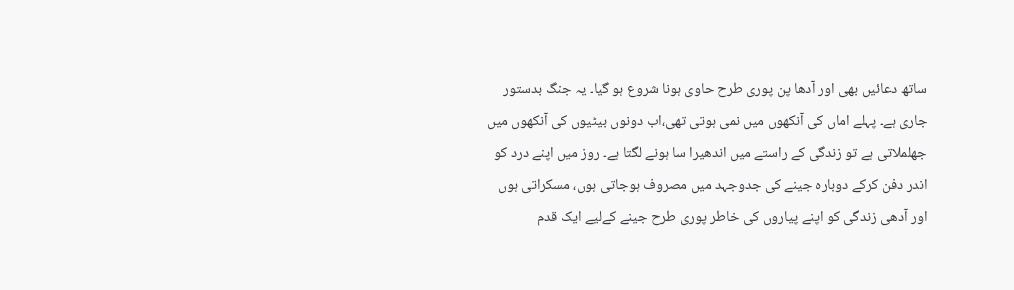ساتھ دعائیں بھی اور آدھا پن پوری طرح حاوی ہونا شروع ہو گیا۔ یہ جنگ بدستور جاری ہے۔ پہلے اماں کی آنکھوں میں نمی ہوتی تھی،اب دونوں بیٹیوں کی آنکھوں میں جھلملاتی ہے تو زندگی کے راستے میں اندھیرا سا ہونے لگتا ہے۔ روز میں اپنے درد کو اندر دفن کرکے دوبارہ جینے کی جدوجہد میں مصروف ہوجاتی ہوں، مسکراتی ہوں اور آدھی زندگی کو اپنے پیاروں کی خاطر پوری طرح جینے کےلیے ایک قدم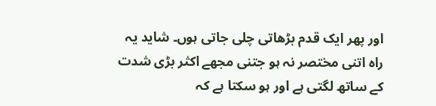اور پھر ایک قدم بڑھاتی چلی جاتی ہوں۔ شاید یہ راہ اتنی مختصر نہ ہو جتنی مجھے اکثر بڑی شدت کے ساتھ لگتی ہے اور ہو سکتا ہے کہ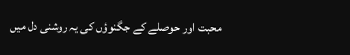محبت اور حوصلے کے جگنوؤں کی یہ روشنی دل میں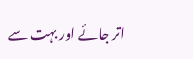اتر جائے اور بہت سے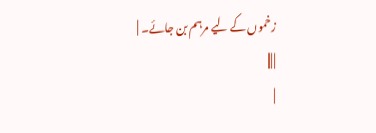زخموں کے لیے مرہم بن جائے۔ |
| |||
|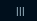|||